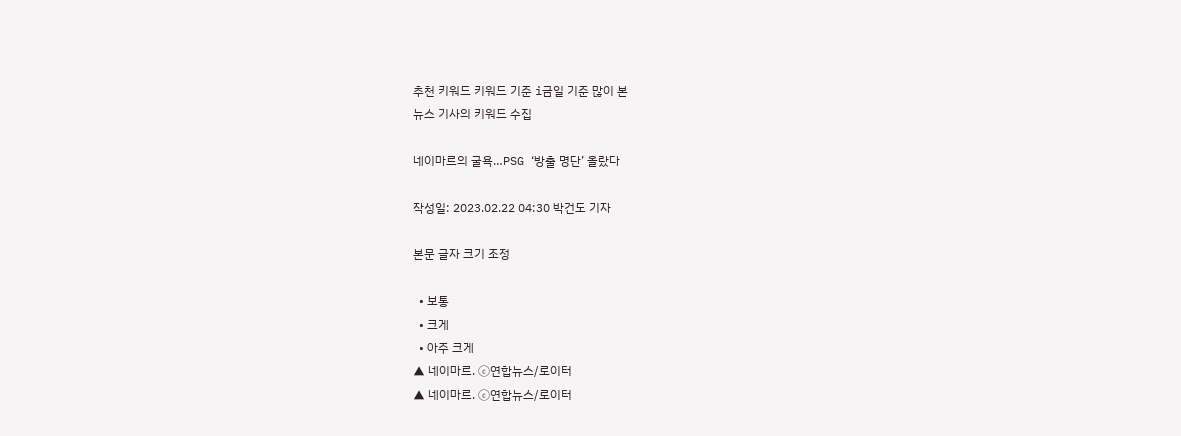추천 키워드 키워드 기준 i금일 기준 많이 본
뉴스 기사의 키워드 수집

네이마르의 굴욕…PSG ‘방출 명단’ 올랐다

작성일: 2023.02.22 04:30 박건도 기자

본문 글자 크기 조정

  • 보통
  • 크게
  • 아주 크게
▲ 네이마르. ⓒ연합뉴스/로이터
▲ 네이마르. ⓒ연합뉴스/로이터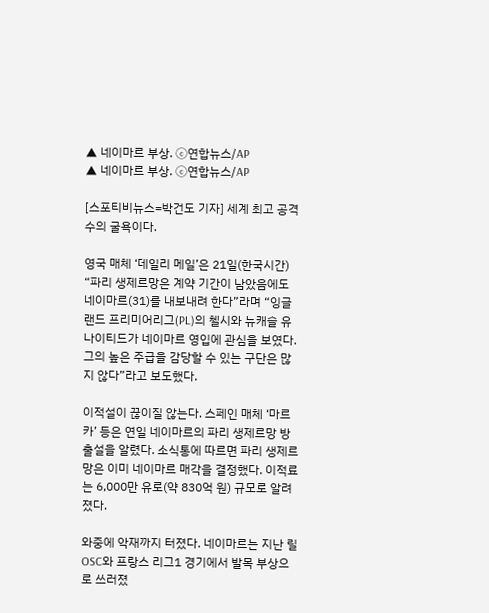▲ 네이마르 부상. ⓒ연합뉴스/AP
▲ 네이마르 부상. ⓒ연합뉴스/AP

[스포티비뉴스=박건도 기자] 세계 최고 공격수의 굴욕이다.

영국 매체 ‘데일리 메일’은 21일(한국시간) “파리 생제르망은 계약 기간이 남았음에도 네이마르(31)를 내보내려 한다”라며 “잉글랜드 프리미어리그(PL)의 첼시와 뉴캐슬 유나이티드가 네이마르 영입에 관심을 보였다. 그의 높은 주급을 감당할 수 있는 구단은 많지 않다”라고 보도했다.

이적설이 끊이질 않는다. 스페인 매체 ‘마르카’ 등은 연일 네이마르의 파리 생제르망 방출설을 알렸다. 소식통에 따르면 파리 생제르망은 이미 네이마르 매각을 결정했다. 이적료는 6,000만 유로(약 830억 원) 규모로 알려졌다.

와중에 악재까지 터졌다. 네이마르는 지난 릴OSC와 프랑스 리그1 경기에서 발목 부상으로 쓰러졌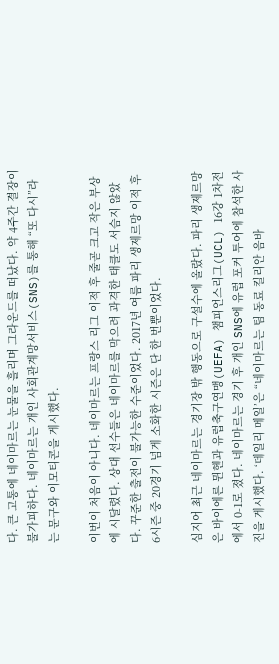다. 큰 고통에 네이마르는 눈물을 흘리며 그라운드를 떠났다. 약 4주간 결장이 불가피하다. 네이마르는 개인 사회관계망서비스(SNS)를 통해 “또 다시”라는 문구와 이모티콘을 게시했다.

이번이 처음이 아니다. 네이마르는 프랑스 리그 이적 후 줄곧 크고 작은 부상에 시달렸다. 상대 선수들은 네이마르를 막으려 과격한 태클도 서슴지 않았다. 꾸준한 출전이 불가능한 수준이었다. 2017년 여름 파리 생제르망 이적 후 6시즌 중 20경기 넘게 소화한 시즌은 단 한 번뿐이었다.

심지어 최근 네이마르는 경기장 밖 행동으로 구설수에 올랐다. 파리 생제르망은 바이에른 뮌헨과 유럽축구연맹(UEFA) 챔피언스리그(UCL) 16강 1차전에서 0-1로 졌다. 네이마르는 경기 후 개인 SNS에 유럽 포커 투어에 참석한 사진을 게시했다. ‘데일리 메일’은 “네이마르는 팀 동료 킬리안 음바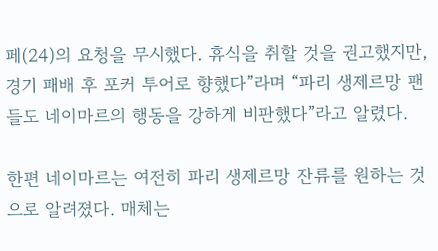페(24)의 요청을 무시했다. 휴식을 취할 것을 권고했지만, 경기 패배 후 포커 투어로 향했다”라며 “파리 생제르망 팬들도 네이마르의 행동을 강하게 비판했다”라고 알렸다.

한편 네이마르는 여전히 파리 생제르망 잔류를 원하는 것으로 알려졌다. 매체는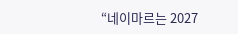“네이마르는 2027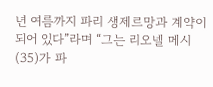년 여름까지 파리 생제르망과 계약이 되어 있다”라며 “그는 리오넬 메시(35)가 파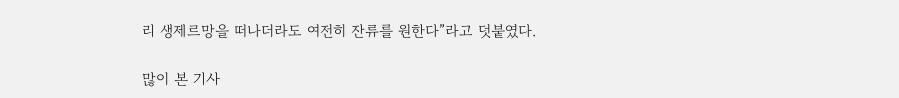리 생제르망을 떠나더라도 여전히 잔류를 원한다”라고 덧붙였다.

많이 본 기사